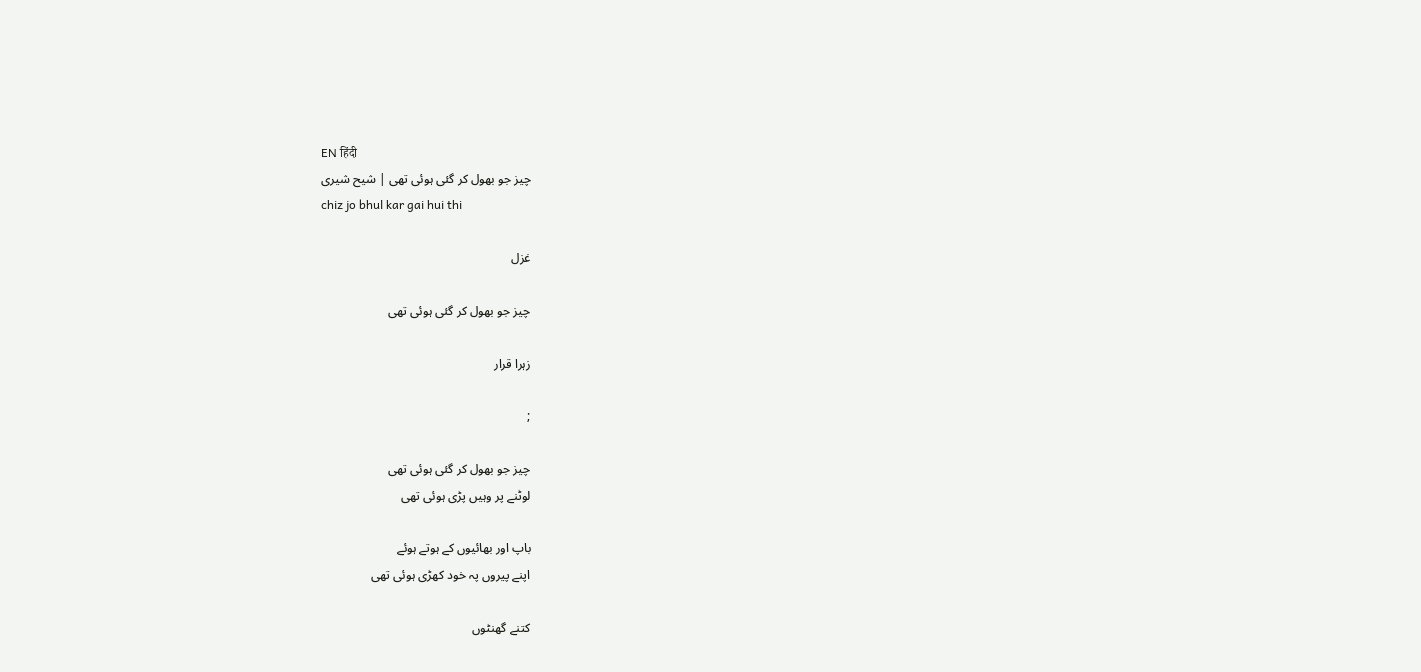EN हिंदी
چیز جو بھول کر گئی ہوئی تھی | شیح شیری
chiz jo bhul kar gai hui thi

غزل

چیز جو بھول کر گئی ہوئی تھی

زہرا قرار

;

چیز جو بھول کر گئی ہوئی تھی
لوٹنے پر وہیں پڑی ہوئی تھی

باپ اور بھائیوں کے ہوتے ہوئے
اپنے پیروں پہ خود کھڑی ہوئی تھی

کتنے گھنٹوں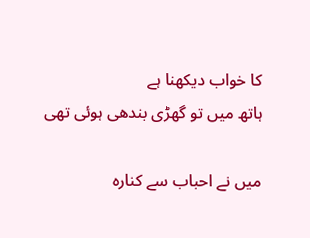کا خواب دیکھنا ہے
ہاتھ میں تو گھڑی بندھی ہوئی تھی

میں نے احباب سے کنارہ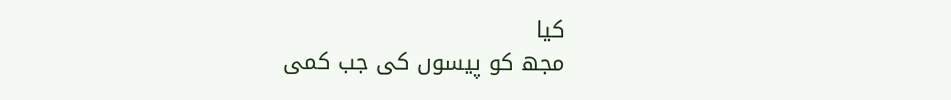کیا
مجھ کو پیسوں کی جب کمی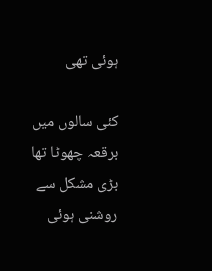ہوئی تھی

کئی سالوں میں برقعہ چھوٹا تھا
بڑی مشکل سے روشنی ہوئی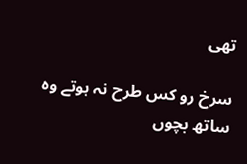تھی

سرخ رو کس طرح نہ ہوتے وہ
ساتھ بچوں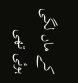کے ماں لگی ہوئی تھی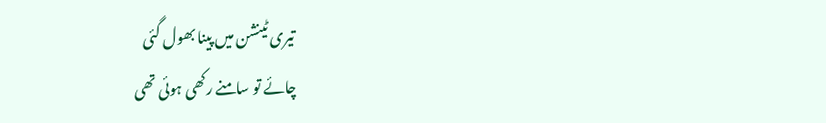تیری ٹینشن میں پینا بھول گئی
چائے تو سامنے رکھی ہوئی تھی